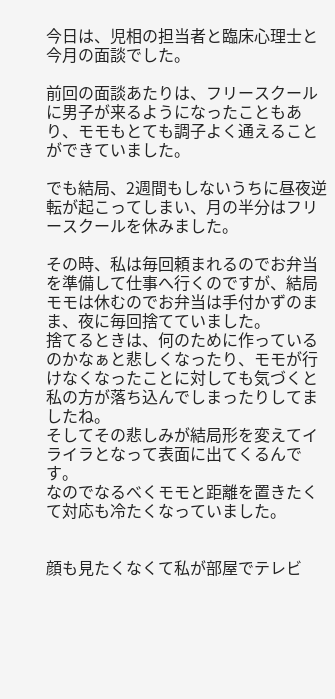今日は、児相の担当者と臨床心理士と今月の面談でした。

前回の面談あたりは、フリースクールに男子が来るようになったこともあり、モモもとても調子よく通えることができていました。

でも結局、2週間もしないうちに昼夜逆転が起こってしまい、月の半分はフリースクールを休みました。

その時、私は毎回頼まれるのでお弁当を準備して仕事へ行くのですが、結局モモは休むのでお弁当は手付かずのまま、夜に毎回捨てていました。
捨てるときは、何のために作っているのかなぁと悲しくなったり、モモが行けなくなったことに対しても気づくと私の方が落ち込んでしまったりしてましたね。
そしてその悲しみが結局形を変えてイライラとなって表面に出てくるんです。
なのでなるべくモモと距離を置きたくて対応も冷たくなっていました。


顔も見たくなくて私が部屋でテレビ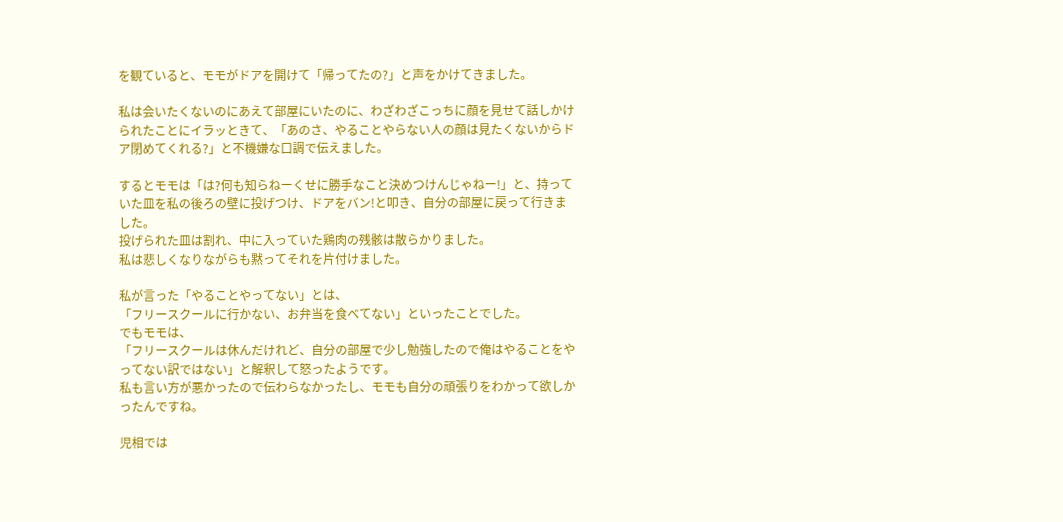を観ていると、モモがドアを開けて「帰ってたの?」と声をかけてきました。

私は会いたくないのにあえて部屋にいたのに、わざわざこっちに顔を見せて話しかけられたことにイラッときて、「あのさ、やることやらない人の顔は見たくないからドア閉めてくれる?」と不機嫌な口調で伝えました。

するとモモは「は?何も知らねーくせに勝手なこと決めつけんじゃねー!」と、持っていた皿を私の後ろの壁に投げつけ、ドアをバン!と叩き、自分の部屋に戻って行きました。
投げられた皿は割れ、中に入っていた鶏肉の残骸は散らかりました。
私は悲しくなりながらも黙ってそれを片付けました。

私が言った「やることやってない」とは、
「フリースクールに行かない、お弁当を食べてない」といったことでした。
でもモモは、
「フリースクールは休んだけれど、自分の部屋で少し勉強したので俺はやることをやってない訳ではない」と解釈して怒ったようです。
私も言い方が悪かったので伝わらなかったし、モモも自分の頑張りをわかって欲しかったんですね。

児相では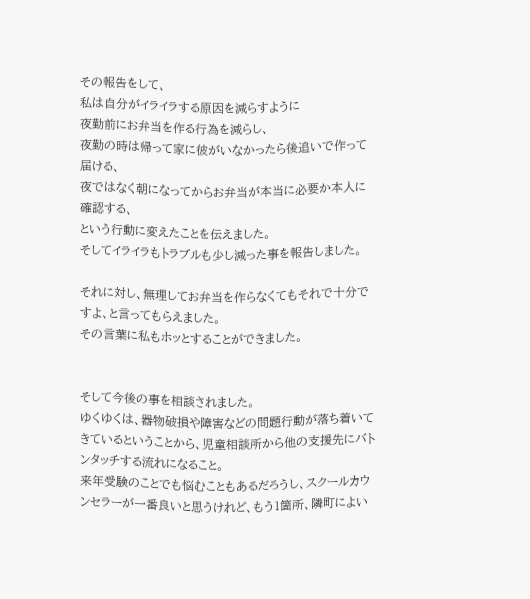その報告をして、
私は自分がイライラする原因を減らすように
夜勤前にお弁当を作る行為を減らし、
夜勤の時は帰って家に彼がいなかったら後追いで作って届ける、
夜ではなく朝になってからお弁当が本当に必要か本人に確認する、
という行動に変えたことを伝えました。
そしてイライラもトラブルも少し減った事を報告しました。

それに対し、無理してお弁当を作らなくてもそれで十分ですよ、と言ってもらえました。
その言葉に私もホッとすることができました。


そして今後の事を相談されました。
ゆくゆくは、器物破損や障害などの問題行動が落ち着いてきているということから、児童相談所から他の支援先にバトンタッチする流れになること。
来年受験のことでも悩むこともあるだろうし、スクールカウンセラーが一番良いと思うけれど、もう1箇所、隣町によい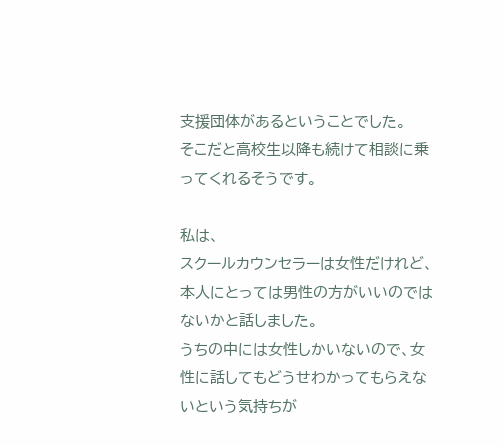支援団体があるということでした。
そこだと高校生以降も続けて相談に乗ってくれるそうです。

私は、
スクールカウンセラーは女性だけれど、本人にとっては男性の方がいいのではないかと話しました。
うちの中には女性しかいないので、女性に話してもどうせわかってもらえないという気持ちが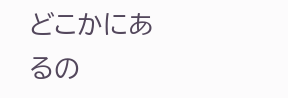どこかにあるの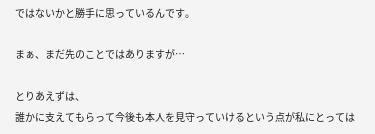ではないかと勝手に思っているんです。

まぁ、まだ先のことではありますが…

とりあえずは、
誰かに支えてもらって今後も本人を見守っていけるという点が私にとっては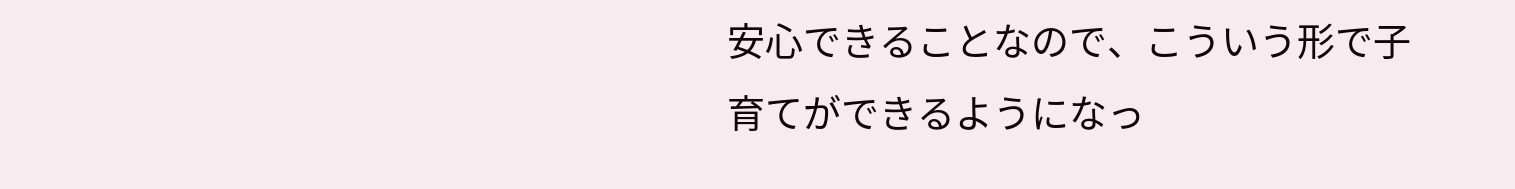安心できることなので、こういう形で子育てができるようになっ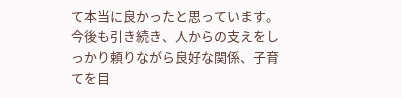て本当に良かったと思っています。
今後も引き続き、人からの支えをしっかり頼りながら良好な関係、子育てを目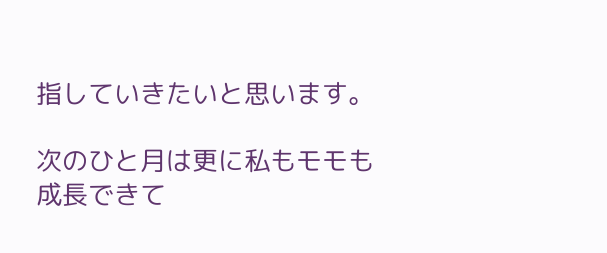指していきたいと思います。

次のひと月は更に私もモモも成長できて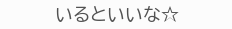いるといいな☆